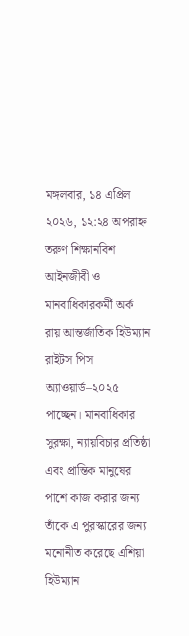মঙ্গলবার, ১৪ এপ্রিল ২০২৬, ১২:২৪ অপরাহ্ন
তরুণ শিক্ষানবিশ আইনজীবী ও মানবাধিকারকর্মী অর্ক রায় আন্তর্জাতিক হিউম্যান রাইটস পিস অ্যাওয়ার্ড–২০২৫ পাচ্ছেন। মানবাধিকার সুরক্ষা, ন্যায়বিচার প্রতিষ্ঠা এবং প্রান্তিক মানুষের পাশে কাজ করার জন্য তাঁকে এ পুরস্কারের জন্য মনোনীত করেছে এশিয়া হিউম্যান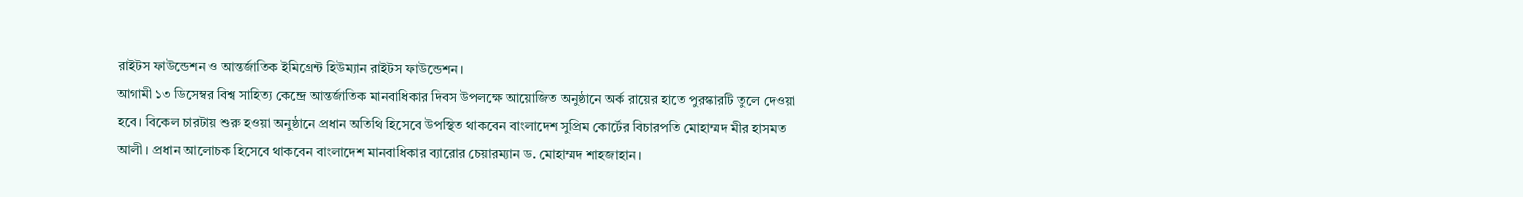রাইটস ফাউন্ডেশন ও আন্তর্জাতিক ইমিগ্রেন্ট হিউম্যান রাইটস ফাউন্ডেশন।
আগামী ১৩ ডিসেম্বর বিশ্ব সাহিত্য কেন্দ্রে আন্তর্জাতিক মানবাধিকার দিবস উপলক্ষে আয়োজিত অনুষ্ঠানে অর্ক রায়ের হাতে পুরস্কারটি তুলে দেওয়া হবে। বিকেল চারটায় শুরু হওয়া অনুষ্ঠানে প্রধান অতিথি হিসেবে উপস্থিত থাকবেন বাংলাদেশ সুপ্রিম কোর্টের বিচারপতি মোহাম্মদ মীর হাসমত আলী। প্রধান আলোচক হিসেবে থাকবেন বাংলাদেশ মানবাধিকার ব্যারোর চেয়ারম্যান ড. মোহাম্মদ শাহজাহান।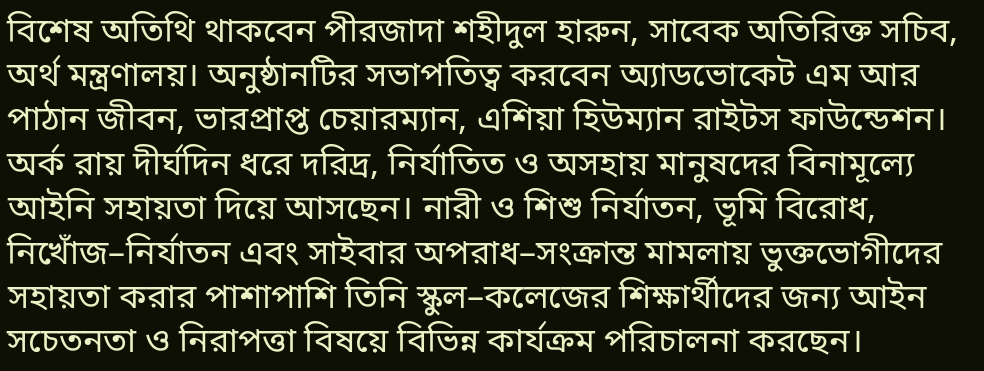বিশেষ অতিথি থাকবেন পীরজাদা শহীদুল হারুন, সাবেক অতিরিক্ত সচিব, অর্থ মন্ত্রণালয়। অনুষ্ঠানটির সভাপতিত্ব করবেন অ্যাডভোকেট এম আর পাঠান জীবন, ভারপ্রাপ্ত চেয়ারম্যান, এশিয়া হিউম্যান রাইটস ফাউন্ডেশন।
অর্ক রায় দীর্ঘদিন ধরে দরিদ্র, নির্যাতিত ও অসহায় মানুষদের বিনামূল্যে আইনি সহায়তা দিয়ে আসছেন। নারী ও শিশু নির্যাতন, ভূমি বিরোধ, নিখোঁজ–নির্যাতন এবং সাইবার অপরাধ–সংক্রান্ত মামলায় ভুক্তভোগীদের সহায়তা করার পাশাপাশি তিনি স্কুল–কলেজের শিক্ষার্থীদের জন্য আইন সচেতনতা ও নিরাপত্তা বিষয়ে বিভিন্ন কার্যক্রম পরিচালনা করছেন।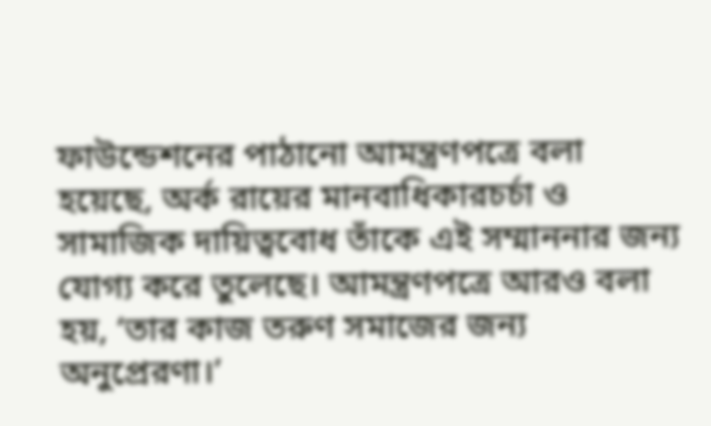ফাউন্ডেশনের পাঠানো আমন্ত্রণপত্রে বলা হয়েছে, অর্ক রায়ের মানবাধিকারচর্চা ও সামাজিক দায়িত্ববোধ তাঁকে এই সম্মাননার জন্য যোগ্য করে তুলেছে। আমন্ত্রণপত্রে আরও বলা হয়, ‘তার কাজ তরুণ সমাজের জন্য অনুপ্রেরণা।’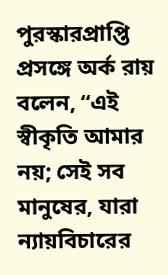পুরস্কারপ্রাপ্তি প্রসঙ্গে অর্ক রায় বলেন, “এই স্বীকৃতি আমার নয়; সেই সব মানুষের, যারা ন্যায়বিচারের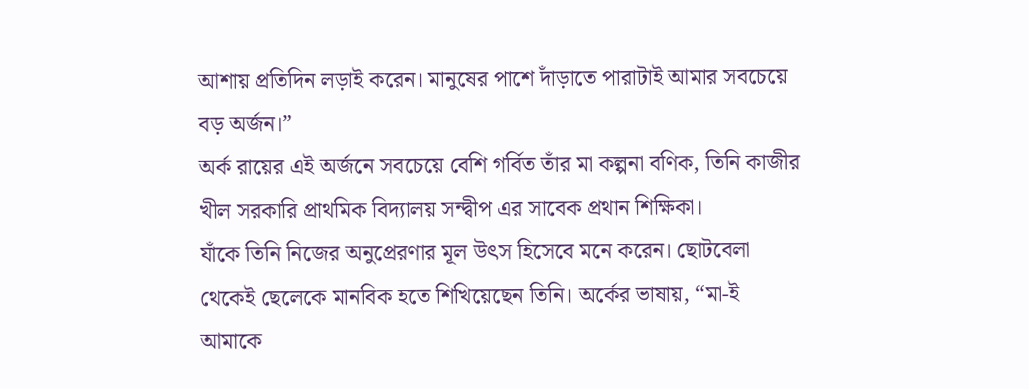আশায় প্রতিদিন লড়াই করেন। মানুষের পাশে দাঁড়াতে পারাটাই আমার সবচেয়ে বড় অর্জন।”
অর্ক রায়ের এই অর্জনে সবচেয়ে বেশি গর্বিত তাঁর মা কল্পনা বণিক, তিনি কাজীর খীল সরকারি প্রাথমিক বিদ্যালয় সন্দ্বীপ এর সাবেক প্রথান শিক্ষিকা।
যাঁকে তিনি নিজের অনুপ্রেরণার মূল উৎস হিসেবে মনে করেন। ছোটবেলা থেকেই ছেলেকে মানবিক হতে শিখিয়েছেন তিনি। অর্কের ভাষায়, “মা-ই আমাকে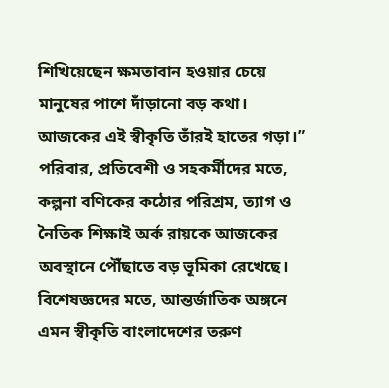শিখিয়েছেন ক্ষমতাবান হওয়ার চেয়ে মানুষের পাশে দাঁড়ানো বড় কথা। আজকের এই স্বীকৃতি তাঁরই হাতের গড়া।” পরিবার, প্রতিবেশী ও সহকর্মীদের মতে, কল্পনা বণিকের কঠোর পরিশ্রম, ত্যাগ ও নৈতিক শিক্ষাই অর্ক রায়কে আজকের অবস্থানে পৌঁছাতে বড় ভূমিকা রেখেছে।
বিশেষজ্ঞদের মতে, আন্তর্জাতিক অঙ্গনে এমন স্বীকৃতি বাংলাদেশের তরুণ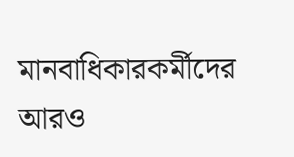মানবাধিকারকর্মীদের আরও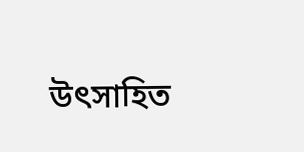উৎসাহিত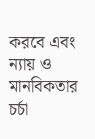করবে এবং ন্যায় ও মানবিকতার চর্চা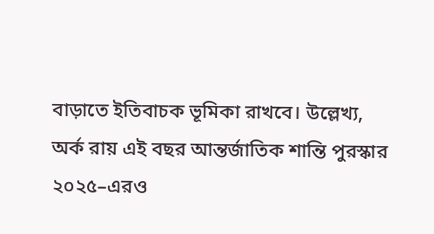বাড়াতে ইতিবাচক ভূমিকা রাখবে। উল্লেখ্য, অর্ক রায় এই বছর আন্তর্জাতিক শান্তি পুরস্কার ২০২৫–এরও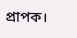প্রাপক।